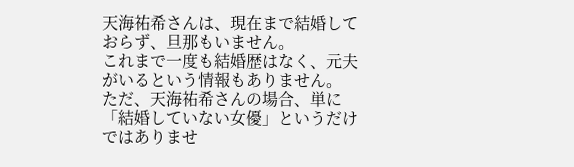天海祐希さんは、現在まで結婚しておらず、旦那もいません。
これまで一度も結婚歴はなく、元夫がいるという情報もありません。
ただ、天海祐希さんの場合、単に「結婚していない女優」というだけではありませ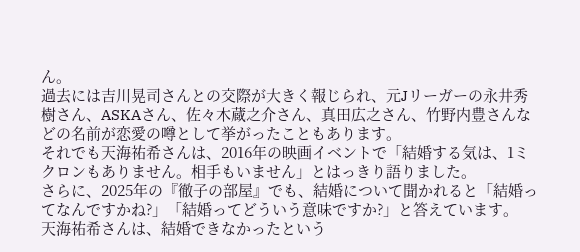ん。
過去には吉川晃司さんとの交際が大きく報じられ、元Jリーガーの永井秀樹さん、ASKAさん、佐々木蔵之介さん、真田広之さん、竹野内豊さんなどの名前が恋愛の噂として挙がったこともあります。
それでも天海祐希さんは、2016年の映画イベントで「結婚する気は、1ミクロンもありません。相手もいません」とはっきり語りました。
さらに、2025年の『徹子の部屋』でも、結婚について聞かれると「結婚ってなんですかね?」「結婚ってどういう意味ですか?」と答えています。
天海祐希さんは、結婚できなかったという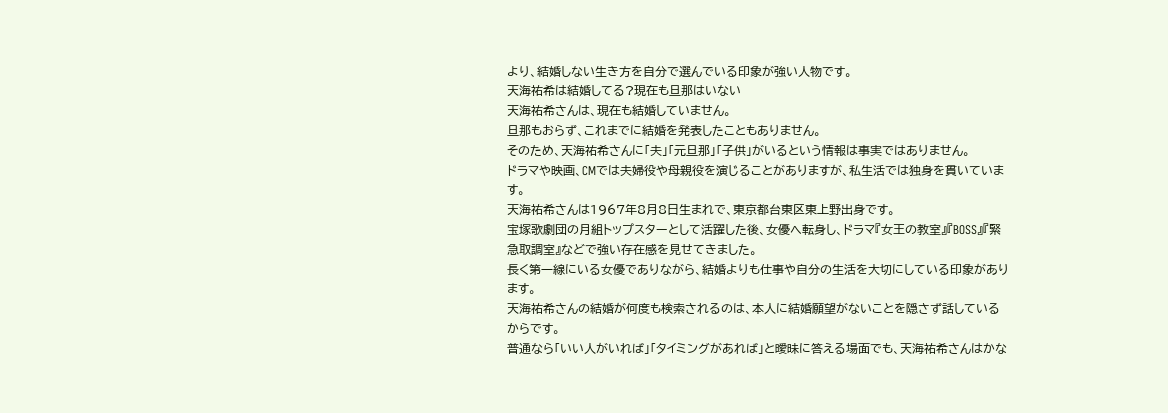より、結婚しない生き方を自分で選んでいる印象が強い人物です。
天海祐希は結婚してる?現在も旦那はいない
天海祐希さんは、現在も結婚していません。
旦那もおらず、これまでに結婚を発表したこともありません。
そのため、天海祐希さんに「夫」「元旦那」「子供」がいるという情報は事実ではありません。
ドラマや映画、CMでは夫婦役や母親役を演じることがありますが、私生活では独身を貫いています。
天海祐希さんは1967年8月8日生まれで、東京都台東区東上野出身です。
宝塚歌劇団の月組トップスターとして活躍した後、女優へ転身し、ドラマ『女王の教室』『BOSS』『緊急取調室』などで強い存在感を見せてきました。
長く第一線にいる女優でありながら、結婚よりも仕事や自分の生活を大切にしている印象があります。
天海祐希さんの結婚が何度も検索されるのは、本人に結婚願望がないことを隠さず話しているからです。
普通なら「いい人がいれば」「タイミングがあれば」と曖昧に答える場面でも、天海祐希さんはかな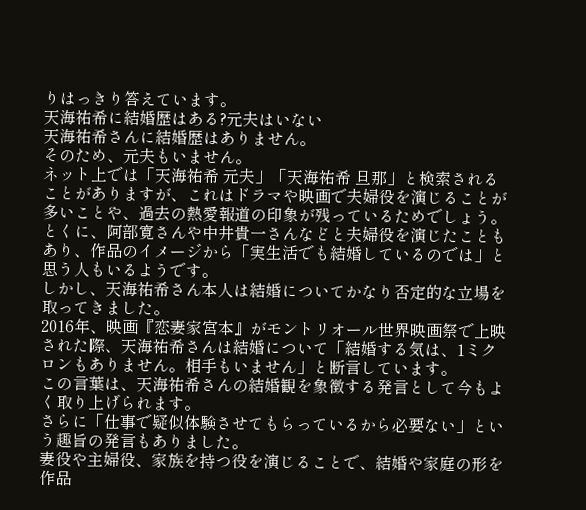りはっきり答えています。
天海祐希に結婚歴はある?元夫はいない
天海祐希さんに結婚歴はありません。
そのため、元夫もいません。
ネット上では「天海祐希 元夫」「天海祐希 旦那」と検索されることがありますが、これはドラマや映画で夫婦役を演じることが多いことや、過去の熱愛報道の印象が残っているためでしょう。
とくに、阿部寛さんや中井貴一さんなどと夫婦役を演じたこともあり、作品のイメージから「実生活でも結婚しているのでは」と思う人もいるようです。
しかし、天海祐希さん本人は結婚についてかなり否定的な立場を取ってきました。
2016年、映画『恋妻家宮本』がモントリオール世界映画祭で上映された際、天海祐希さんは結婚について「結婚する気は、1ミクロンもありません。相手もいません」と断言しています。
この言葉は、天海祐希さんの結婚観を象徴する発言として今もよく取り上げられます。
さらに「仕事で疑似体験させてもらっているから必要ない」という趣旨の発言もありました。
妻役や主婦役、家族を持つ役を演じることで、結婚や家庭の形を作品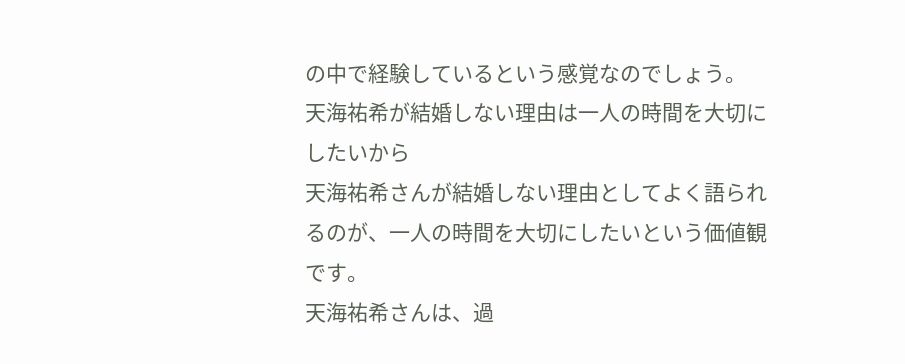の中で経験しているという感覚なのでしょう。
天海祐希が結婚しない理由は一人の時間を大切にしたいから
天海祐希さんが結婚しない理由としてよく語られるのが、一人の時間を大切にしたいという価値観です。
天海祐希さんは、過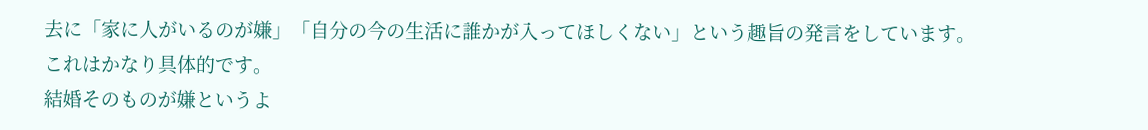去に「家に人がいるのが嫌」「自分の今の生活に誰かが入ってほしくない」という趣旨の発言をしています。
これはかなり具体的です。
結婚そのものが嫌というよ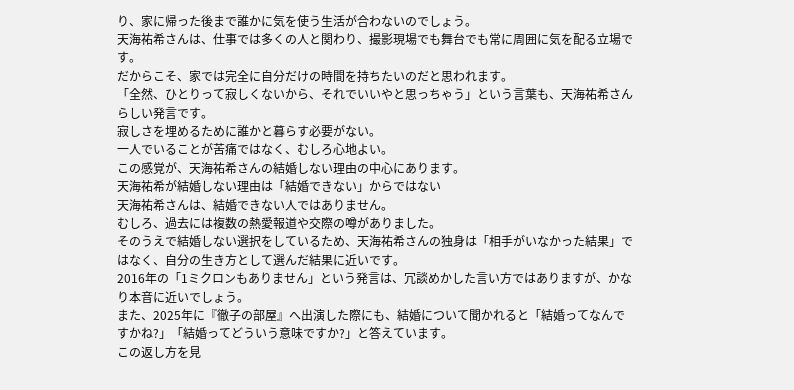り、家に帰った後まで誰かに気を使う生活が合わないのでしょう。
天海祐希さんは、仕事では多くの人と関わり、撮影現場でも舞台でも常に周囲に気を配る立場です。
だからこそ、家では完全に自分だけの時間を持ちたいのだと思われます。
「全然、ひとりって寂しくないから、それでいいやと思っちゃう」という言葉も、天海祐希さんらしい発言です。
寂しさを埋めるために誰かと暮らす必要がない。
一人でいることが苦痛ではなく、むしろ心地よい。
この感覚が、天海祐希さんの結婚しない理由の中心にあります。
天海祐希が結婚しない理由は「結婚できない」からではない
天海祐希さんは、結婚できない人ではありません。
むしろ、過去には複数の熱愛報道や交際の噂がありました。
そのうえで結婚しない選択をしているため、天海祐希さんの独身は「相手がいなかった結果」ではなく、自分の生き方として選んだ結果に近いです。
2016年の「1ミクロンもありません」という発言は、冗談めかした言い方ではありますが、かなり本音に近いでしょう。
また、2025年に『徹子の部屋』へ出演した際にも、結婚について聞かれると「結婚ってなんですかね?」「結婚ってどういう意味ですか?」と答えています。
この返し方を見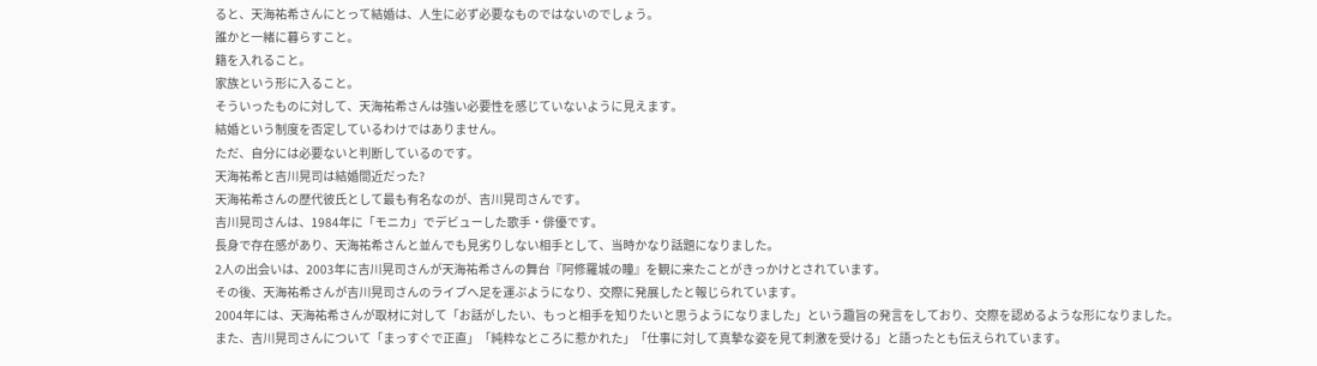ると、天海祐希さんにとって結婚は、人生に必ず必要なものではないのでしょう。
誰かと一緒に暮らすこと。
籍を入れること。
家族という形に入ること。
そういったものに対して、天海祐希さんは強い必要性を感じていないように見えます。
結婚という制度を否定しているわけではありません。
ただ、自分には必要ないと判断しているのです。
天海祐希と吉川晃司は結婚間近だった?
天海祐希さんの歴代彼氏として最も有名なのが、吉川晃司さんです。
吉川晃司さんは、1984年に「モニカ」でデビューした歌手・俳優です。
長身で存在感があり、天海祐希さんと並んでも見劣りしない相手として、当時かなり話題になりました。
2人の出会いは、2003年に吉川晃司さんが天海祐希さんの舞台『阿修羅城の瞳』を観に来たことがきっかけとされています。
その後、天海祐希さんが吉川晃司さんのライブへ足を運ぶようになり、交際に発展したと報じられています。
2004年には、天海祐希さんが取材に対して「お話がしたい、もっと相手を知りたいと思うようになりました」という趣旨の発言をしており、交際を認めるような形になりました。
また、吉川晃司さんについて「まっすぐで正直」「純粋なところに惹かれた」「仕事に対して真摯な姿を見て刺激を受ける」と語ったとも伝えられています。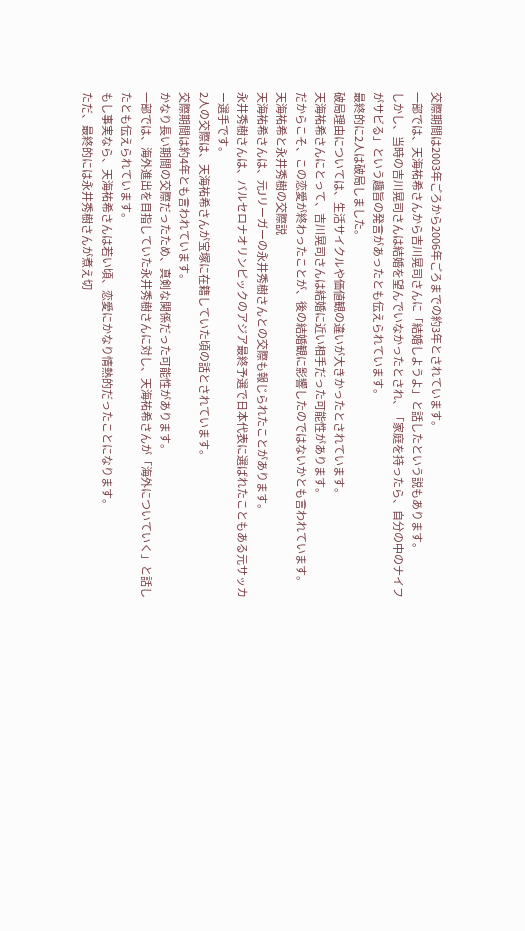交際期間は2003年ごろから2006年ごろまでの約3年とされています。
一部では、天海祐希さんから吉川晃司さんに「結婚しようよ」と話したという説もあります。
しかし、当時の吉川晃司さんは結婚を望んでいなかったとされ、「家庭を持ったら、自分の中のナイフがサビる」という趣旨の発言があったとも伝えられています。
最終的に2人は破局しました。
破局理由については、生活サイクルや価値観の違いが大きかったとされています。
天海祐希さんにとって、吉川晃司さんは結婚に近い相手だった可能性があります。
だからこそ、この恋愛が終わったことが、後の結婚観に影響したのではないかとも言われています。
天海祐希と永井秀樹の交際説
天海祐希さんは、元Jリーガーの永井秀樹さんとの交際も報じられたことがあります。
永井秀樹さんは、バルセロナオリンピックのアジア最終予選で日本代表に選ばれたこともある元サッカー選手です。
2人の交際は、天海祐希さんが宝塚に在籍していた頃の話とされています。
交際期間は約4年とも言われています。
かなり長い期間の交際だったため、真剣な関係だった可能性があります。
一部では、海外進出を目指していた永井秀樹さんに対し、天海祐希さんが「海外についていく」と話したとも伝えられています。
もし事実なら、天海祐希さんは若い頃、恋愛にかなり情熱的だったことになります。
ただ、最終的には永井秀樹さんが煮え切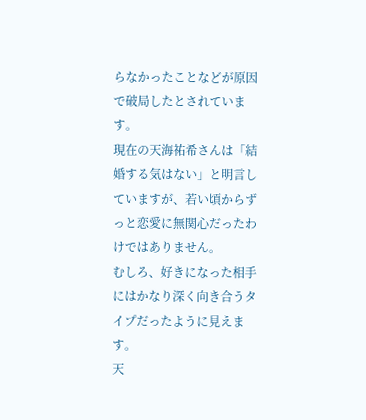らなかったことなどが原因で破局したとされています。
現在の天海祐希さんは「結婚する気はない」と明言していますが、若い頃からずっと恋愛に無関心だったわけではありません。
むしろ、好きになった相手にはかなり深く向き合うタイプだったように見えます。
天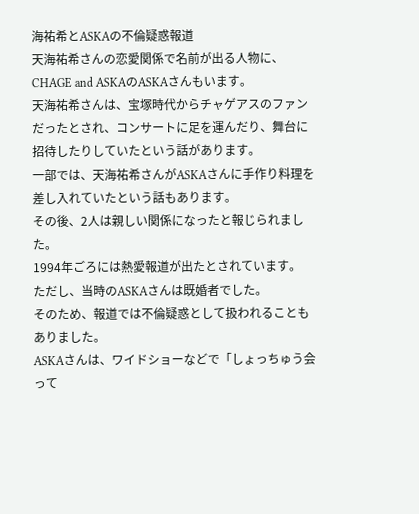海祐希とASKAの不倫疑惑報道
天海祐希さんの恋愛関係で名前が出る人物に、CHAGE and ASKAのASKAさんもいます。
天海祐希さんは、宝塚時代からチャゲアスのファンだったとされ、コンサートに足を運んだり、舞台に招待したりしていたという話があります。
一部では、天海祐希さんがASKAさんに手作り料理を差し入れていたという話もあります。
その後、2人は親しい関係になったと報じられました。
1994年ごろには熱愛報道が出たとされています。
ただし、当時のASKAさんは既婚者でした。
そのため、報道では不倫疑惑として扱われることもありました。
ASKAさんは、ワイドショーなどで「しょっちゅう会って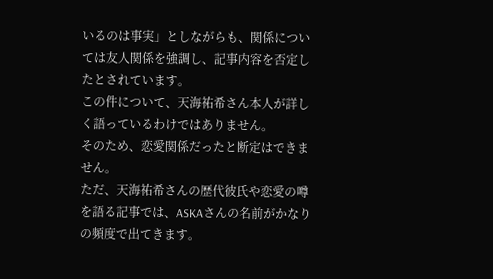いるのは事実」としながらも、関係については友人関係を強調し、記事内容を否定したとされています。
この件について、天海祐希さん本人が詳しく語っているわけではありません。
そのため、恋愛関係だったと断定はできません。
ただ、天海祐希さんの歴代彼氏や恋愛の噂を語る記事では、ASKAさんの名前がかなりの頻度で出てきます。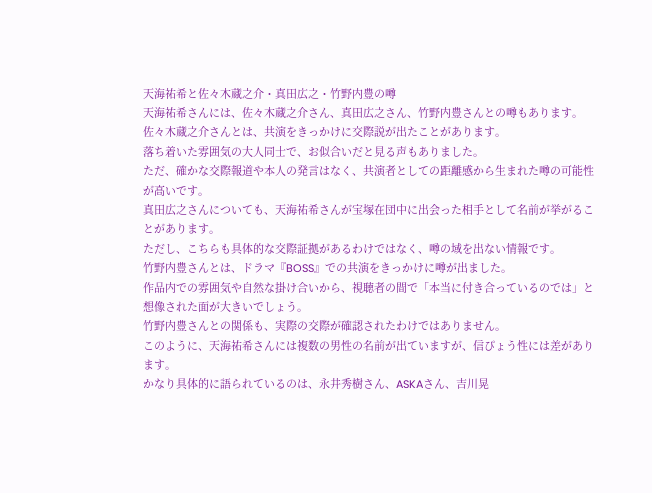天海祐希と佐々木蔵之介・真田広之・竹野内豊の噂
天海祐希さんには、佐々木蔵之介さん、真田広之さん、竹野内豊さんとの噂もあります。
佐々木蔵之介さんとは、共演をきっかけに交際説が出たことがあります。
落ち着いた雰囲気の大人同士で、お似合いだと見る声もありました。
ただ、確かな交際報道や本人の発言はなく、共演者としての距離感から生まれた噂の可能性が高いです。
真田広之さんについても、天海祐希さんが宝塚在団中に出会った相手として名前が挙がることがあります。
ただし、こちらも具体的な交際証拠があるわけではなく、噂の域を出ない情報です。
竹野内豊さんとは、ドラマ『BOSS』での共演をきっかけに噂が出ました。
作品内での雰囲気や自然な掛け合いから、視聴者の間で「本当に付き合っているのでは」と想像された面が大きいでしょう。
竹野内豊さんとの関係も、実際の交際が確認されたわけではありません。
このように、天海祐希さんには複数の男性の名前が出ていますが、信ぴょう性には差があります。
かなり具体的に語られているのは、永井秀樹さん、ASKAさん、吉川晃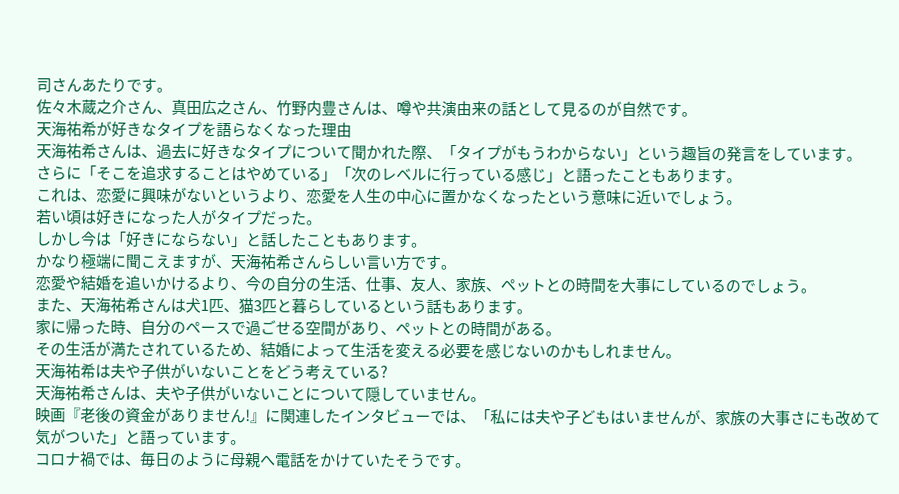司さんあたりです。
佐々木蔵之介さん、真田広之さん、竹野内豊さんは、噂や共演由来の話として見るのが自然です。
天海祐希が好きなタイプを語らなくなった理由
天海祐希さんは、過去に好きなタイプについて聞かれた際、「タイプがもうわからない」という趣旨の発言をしています。
さらに「そこを追求することはやめている」「次のレベルに行っている感じ」と語ったこともあります。
これは、恋愛に興味がないというより、恋愛を人生の中心に置かなくなったという意味に近いでしょう。
若い頃は好きになった人がタイプだった。
しかし今は「好きにならない」と話したこともあります。
かなり極端に聞こえますが、天海祐希さんらしい言い方です。
恋愛や結婚を追いかけるより、今の自分の生活、仕事、友人、家族、ペットとの時間を大事にしているのでしょう。
また、天海祐希さんは犬1匹、猫3匹と暮らしているという話もあります。
家に帰った時、自分のペースで過ごせる空間があり、ペットとの時間がある。
その生活が満たされているため、結婚によって生活を変える必要を感じないのかもしれません。
天海祐希は夫や子供がいないことをどう考えている?
天海祐希さんは、夫や子供がいないことについて隠していません。
映画『老後の資金がありません!』に関連したインタビューでは、「私には夫や子どもはいませんが、家族の大事さにも改めて気がついた」と語っています。
コロナ禍では、毎日のように母親へ電話をかけていたそうです。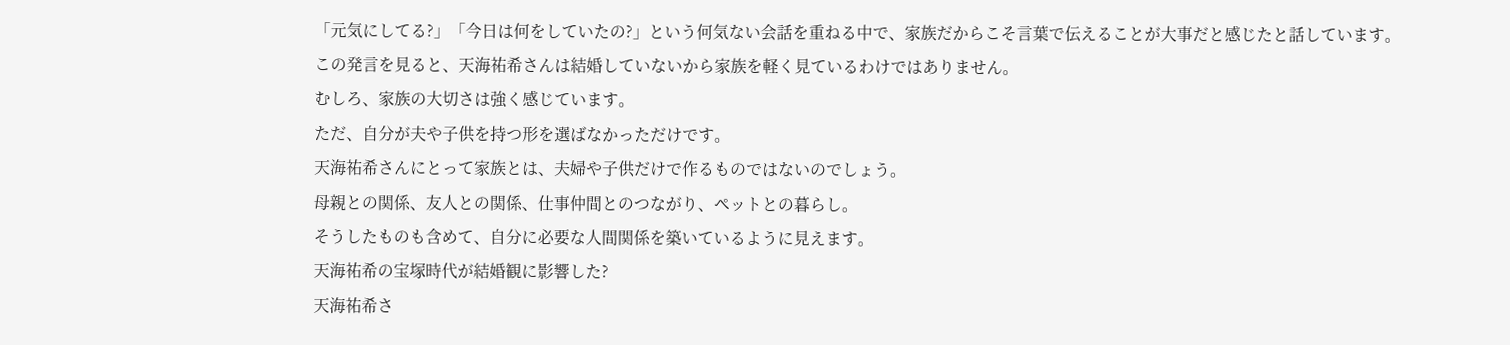「元気にしてる?」「今日は何をしていたの?」という何気ない会話を重ねる中で、家族だからこそ言葉で伝えることが大事だと感じたと話しています。
この発言を見ると、天海祐希さんは結婚していないから家族を軽く見ているわけではありません。
むしろ、家族の大切さは強く感じています。
ただ、自分が夫や子供を持つ形を選ばなかっただけです。
天海祐希さんにとって家族とは、夫婦や子供だけで作るものではないのでしょう。
母親との関係、友人との関係、仕事仲間とのつながり、ペットとの暮らし。
そうしたものも含めて、自分に必要な人間関係を築いているように見えます。
天海祐希の宝塚時代が結婚観に影響した?
天海祐希さ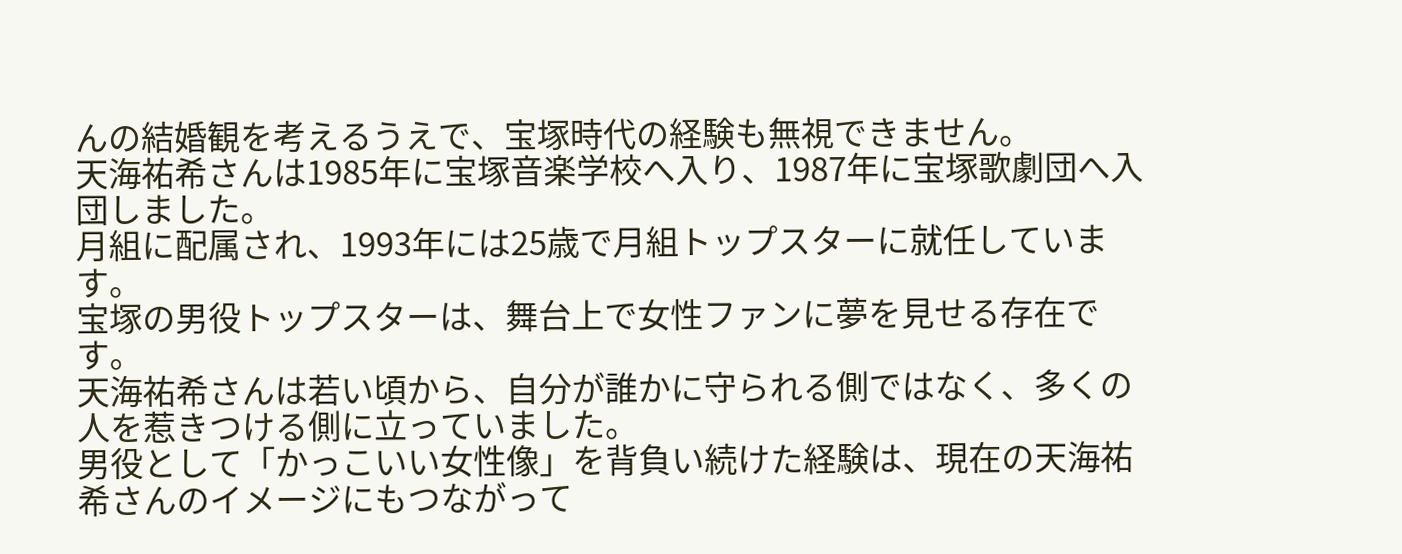んの結婚観を考えるうえで、宝塚時代の経験も無視できません。
天海祐希さんは1985年に宝塚音楽学校へ入り、1987年に宝塚歌劇団へ入団しました。
月組に配属され、1993年には25歳で月組トップスターに就任しています。
宝塚の男役トップスターは、舞台上で女性ファンに夢を見せる存在です。
天海祐希さんは若い頃から、自分が誰かに守られる側ではなく、多くの人を惹きつける側に立っていました。
男役として「かっこいい女性像」を背負い続けた経験は、現在の天海祐希さんのイメージにもつながって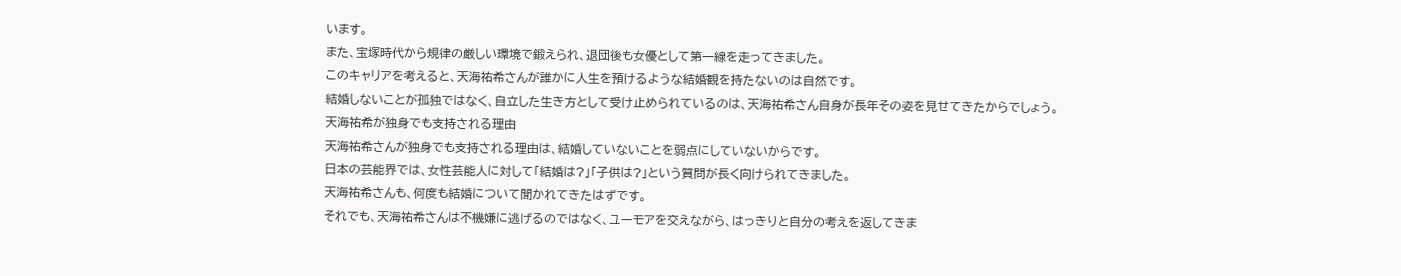います。
また、宝塚時代から規律の厳しい環境で鍛えられ、退団後も女優として第一線を走ってきました。
このキャリアを考えると、天海祐希さんが誰かに人生を預けるような結婚観を持たないのは自然です。
結婚しないことが孤独ではなく、自立した生き方として受け止められているのは、天海祐希さん自身が長年その姿を見せてきたからでしょう。
天海祐希が独身でも支持される理由
天海祐希さんが独身でも支持される理由は、結婚していないことを弱点にしていないからです。
日本の芸能界では、女性芸能人に対して「結婚は?」「子供は?」という質問が長く向けられてきました。
天海祐希さんも、何度も結婚について聞かれてきたはずです。
それでも、天海祐希さんは不機嫌に逃げるのではなく、ユーモアを交えながら、はっきりと自分の考えを返してきま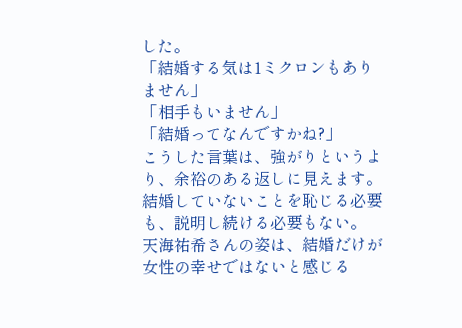した。
「結婚する気は1ミクロンもありません」
「相手もいません」
「結婚ってなんですかね?」
こうした言葉は、強がりというより、余裕のある返しに見えます。
結婚していないことを恥じる必要も、説明し続ける必要もない。
天海祐希さんの姿は、結婚だけが女性の幸せではないと感じる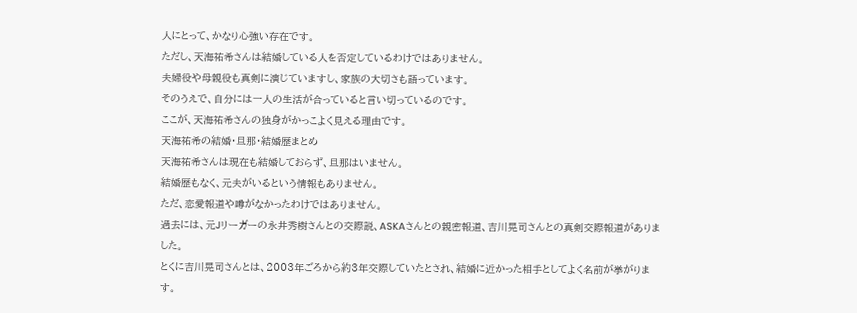人にとって、かなり心強い存在です。
ただし、天海祐希さんは結婚している人を否定しているわけではありません。
夫婦役や母親役も真剣に演じていますし、家族の大切さも語っています。
そのうえで、自分には一人の生活が合っていると言い切っているのです。
ここが、天海祐希さんの独身がかっこよく見える理由です。
天海祐希の結婚・旦那・結婚歴まとめ
天海祐希さんは現在も結婚しておらず、旦那はいません。
結婚歴もなく、元夫がいるという情報もありません。
ただ、恋愛報道や噂がなかったわけではありません。
過去には、元Jリーガーの永井秀樹さんとの交際説、ASKAさんとの親密報道、吉川晃司さんとの真剣交際報道がありました。
とくに吉川晃司さんとは、2003年ごろから約3年交際していたとされ、結婚に近かった相手としてよく名前が挙がります。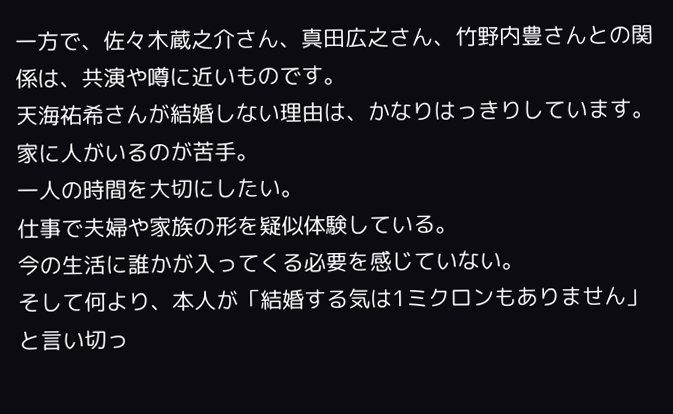一方で、佐々木蔵之介さん、真田広之さん、竹野内豊さんとの関係は、共演や噂に近いものです。
天海祐希さんが結婚しない理由は、かなりはっきりしています。
家に人がいるのが苦手。
一人の時間を大切にしたい。
仕事で夫婦や家族の形を疑似体験している。
今の生活に誰かが入ってくる必要を感じていない。
そして何より、本人が「結婚する気は1ミクロンもありません」と言い切っ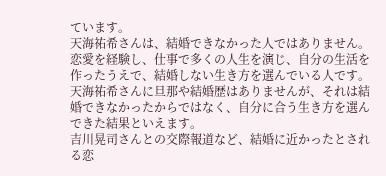ています。
天海祐希さんは、結婚できなかった人ではありません。
恋愛を経験し、仕事で多くの人生を演じ、自分の生活を作ったうえで、結婚しない生き方を選んでいる人です。
天海祐希さんに旦那や結婚歴はありませんが、それは結婚できなかったからではなく、自分に合う生き方を選んできた結果といえます。
吉川晃司さんとの交際報道など、結婚に近かったとされる恋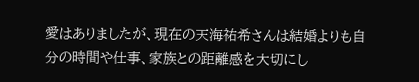愛はありましたが、現在の天海祐希さんは結婚よりも自分の時間や仕事、家族との距離感を大切にし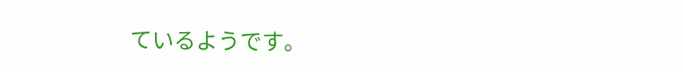ているようです。